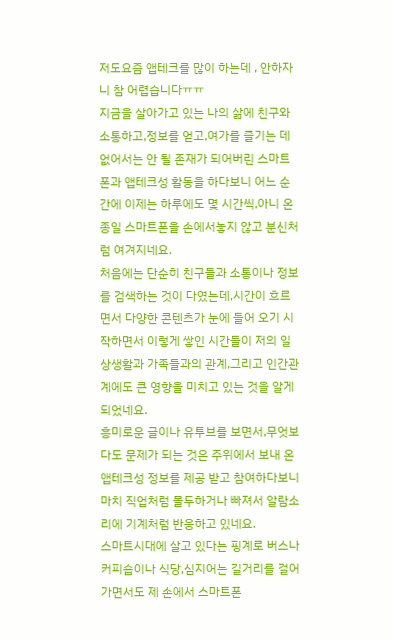저도요즘 앱테크를 많이 하는데 , 안하자니 참 어렵습니다ㅠㅠ
지금을 살아가고 있는 나의 삶에 친구와 소통하고,정보를 얻고,여가를 즐기는 데 없어서는 안 될 존재가 되어버린 스마트폰과 앱테크성 활동을 하다보니 어느 순간에 이제는 하루에도 몇 시간씩,아니 온종일 스마트폰을 손에서놓지 않고 분신처럼 여겨지네요.
처음에는 단순히 친구들과 소통이나 정보를 검색하는 것이 다였는데,시간이 흐르면서 다양한 콘텐츠가 눈에 들어 오기 시작하면서 이렇게 쌓인 시간들이 저의 일상생활과 가족들과의 관계,그리고 인간관계에도 큰 영향을 미치고 있는 것을 알게 되었네요.
흥미로운 글이나 유투브를 보면서,무엇보다도 문제가 되는 것은 주위에서 보내 온 앱테크성 정보를 제공 받고 참여하다보니 마치 직업처럼 몰두하거나 빠져서 알람소리에 기계처럼 반응하고 있네요.
스마트시대에 살고 있다는 핑계로 버스나
커피숍이나 식당,심지어는 길거리를 걸어 가면서도 제 손에서 스마트폰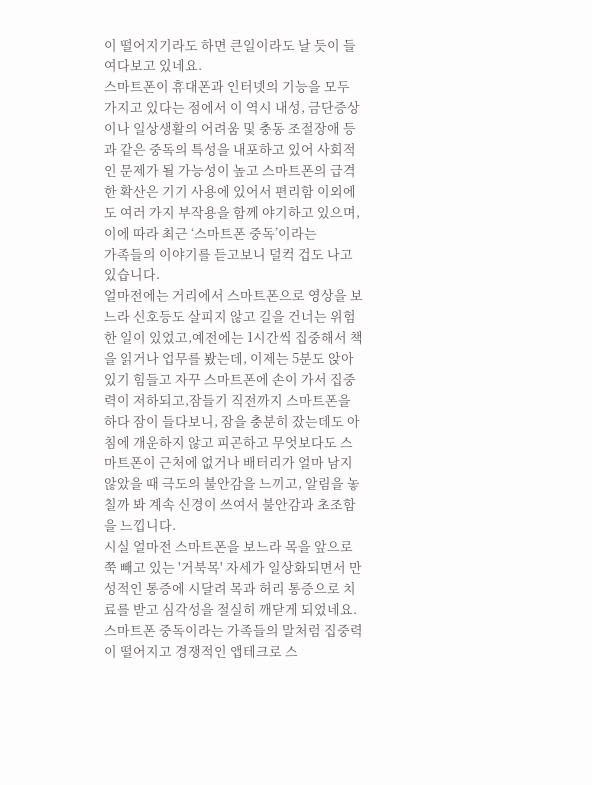이 떨어지기라도 하면 큰일이라도 날 듯이 들여다보고 있네요.
스마트폰이 휴대폰과 인터넷의 기능을 모두 가지고 있다는 점에서 이 역시 내성, 금단증상이나 일상생활의 어려움 및 충동 조절장애 등과 같은 중독의 특성을 내포하고 있어 사회적인 문제가 될 가능성이 높고 스마트폰의 급격한 확산은 기기 사용에 있어서 편리함 이외에도 여러 가지 부작용을 함께 야기하고 있으며, 이에 따라 최근 ‘스마트폰 중독’이라는
가족들의 이야기를 듣고보니 덜컥 겁도 나고 있습니다.
얼마전에는 거리에서 스마트폰으로 영상을 보느라 신호등도 살피지 않고 길을 건너는 위험한 일이 있었고,예전에는 1시간씩 집중해서 책을 읽거나 업무를 봤는데, 이제는 5분도 앉아 있기 힘들고 자꾸 스마트폰에 손이 가서 집중력이 저하되고,잠들기 직전까지 스마트폰을 하다 잠이 들다보니, 잠을 충분히 잤는데도 아침에 개운하지 않고 피곤하고 무엇보다도 스마트폰이 근처에 없거나 배터리가 얼마 남지 않았을 때 극도의 불안감을 느끼고, 알림을 놓칠까 봐 계속 신경이 쓰여서 불안감과 초조함을 느낍니다.
시실 얼마전 스마트폰을 보느라 목을 앞으로 쭉 빼고 있는 '거북목' 자세가 일상화되면서 만성적인 통증에 시달려 목과 허리 통증으로 치료를 받고 심각성을 절실히 깨닫게 되었네요.
스마트폰 중독이라는 가족들의 말처럼 집중력이 떨어지고 경쟁적인 앱테크로 스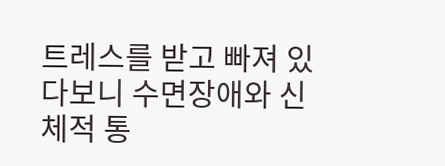트레스를 받고 빠져 있다보니 수면장애와 신체적 통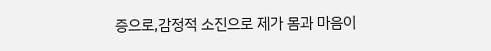증으로,감정적 소진으로 제가 몸과 마음이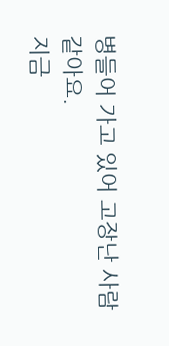병들어 가고 있어 고장난 사람같아요.
지금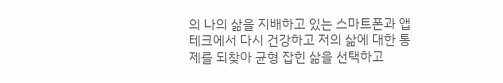의 나의 삶을 지배하고 있는 스마트폰과 앱테크에서 다시 건강하고 저의 삶에 대한 통제를 되찾아 균형 잡힌 삶을 선택하고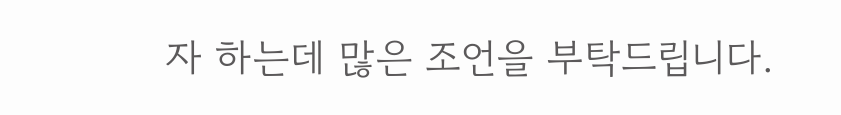자 하는데 많은 조언을 부탁드립니다.